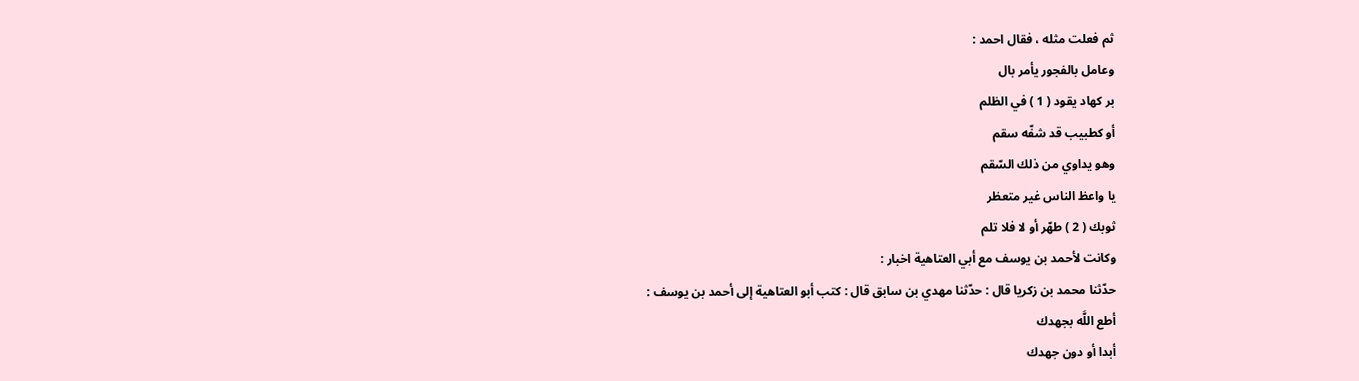ثم فعلت مثله ، فقال احمد :
وعامل بالفجور يأمر بال
بر كهاد يقود ( 1 ) في الظلم
أو كطبيب قد شفّه سقم
وهو يداوي من ذلك السّقم
يا واعظ الناس غير متعظر
ثوبك ( 2 ) طهّر أو لا فلا تلم
وكانت لأحمد بن يوسف مع أبي العتاهية اخبار :
حدّثنا محمد بن زكريا قال : حدّثنا مهدي بن سابق قال : كتب أبو العتاهية إلى أحمد بن يوسف :
أطع اللَّه بجهدك
أبدا أو دون جهدك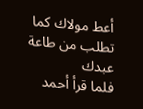أعط مولاك كما
تطلب من طاعة عبدك
فلما قرأ أحمد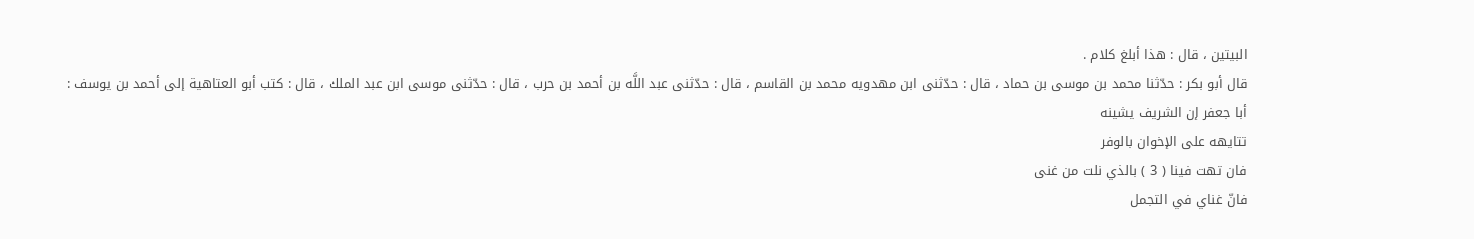البيتين ، قال : هذا أبلغ كلام .
قال أبو بكر : حدّثنا محمد بن موسى بن حماد ، قال : حدّثنى ابن مهدويه محمد بن القاسم ، قال : حدّثنى عبد اللَّه بن أحمد بن حرب ، قال : حدّثنى موسى ابن عبد الملك ، قال : كتب أبو العتاهية إلى أحمد بن يوسف :
أبا جعفر إن الشريف يشينه
تتايهه على الإخوان بالوفر
فان تهت فينا ( 3 ) بالذي نلت من غنى
فانّ غناي في التجمل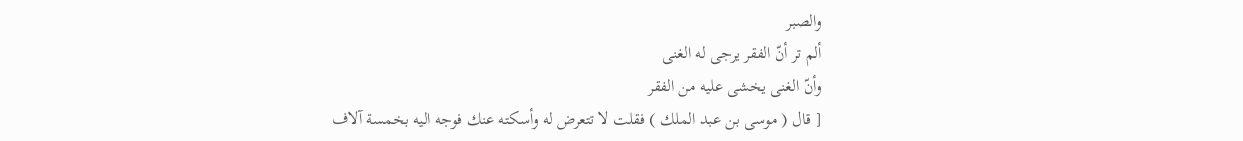والصبر
ألم تر أنّ الفقر يرجى له الغنى
وأنّ الغنى يخشى عليه من الفقر
[ قال ( موسى بن عبد الملك ) فقلت لا تتعرض له وأسكته عنك فوجه اليه بخمسة آلاف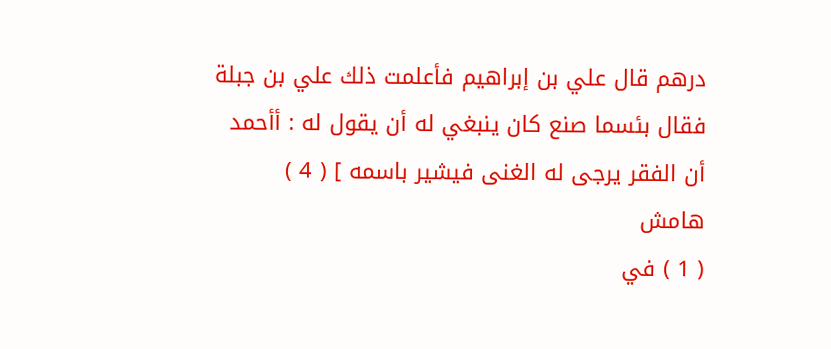درهم قال علي بن إبراهيم فأعلمت ذلك علي بن جبلة فقال بئسما صنع كان ينبغي له أن يقول له : أأحمد أن الفقر يرجى له الغنى فيشير باسمه ] ( 4 )
هامش
( 1 ) في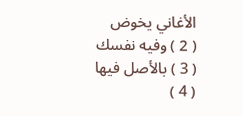الأغاني يخوض
( 2 ) وفيه نفسك
( 3 ) بالأصل فيها
( 4 )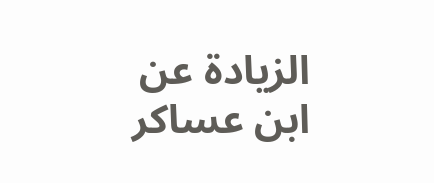الزيادة عن ابن عساكر